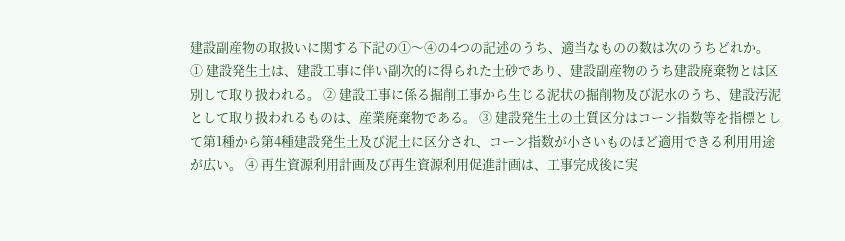建設副産物の取扱いに関する下記の①〜④の4つの記述のうち、適当なものの数は次のうちどれか。 ① 建設発生土は、建設工事に伴い副次的に得られた土砂であり、建設副産物のうち建設廃棄物とは区別して取り扱われる。 ② 建設工事に係る掘削工事から生じる泥状の掘削物及び泥水のうち、建設汚泥として取り扱われるものは、産業廃棄物である。 ③ 建設発生土の土質区分はコーン指数等を指標として第1種から第4種建設発生土及び泥土に区分され、コーン指数が小さいものほど適用できる利用用途が広い。 ④ 再生資源利用計画及び再生資源利用促進計画は、工事完成後に実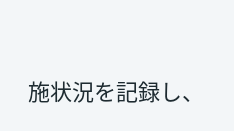施状況を記録し、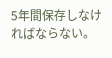5年間保存しなければならない。